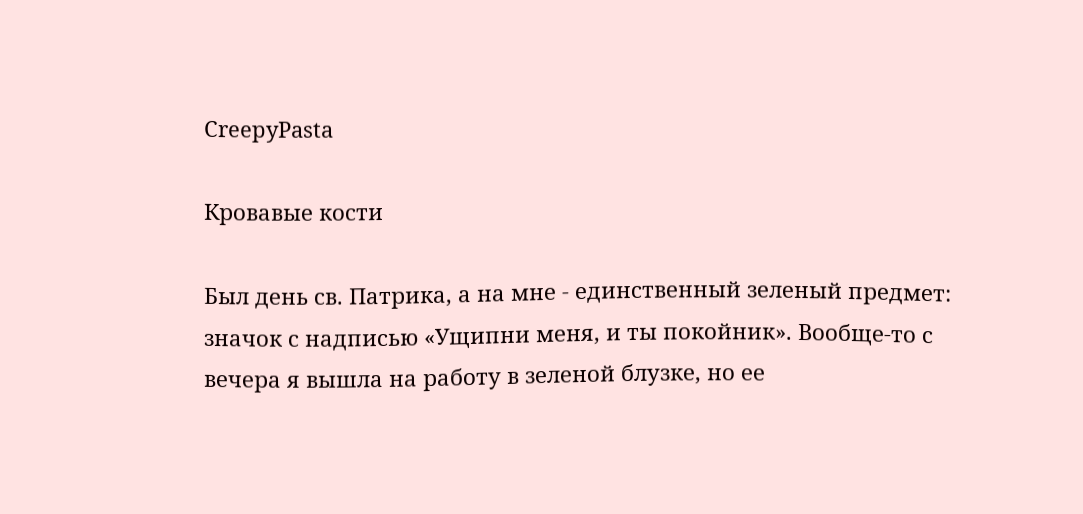CreepyPasta

Кровавые кости

Был день св. Патрика, а на мне - единственный зеленый предмет: значок с надписью «Ущипни меня, и ты покойник». Вообще-то с вечера я вышла на работу в зеленой блузке, но ее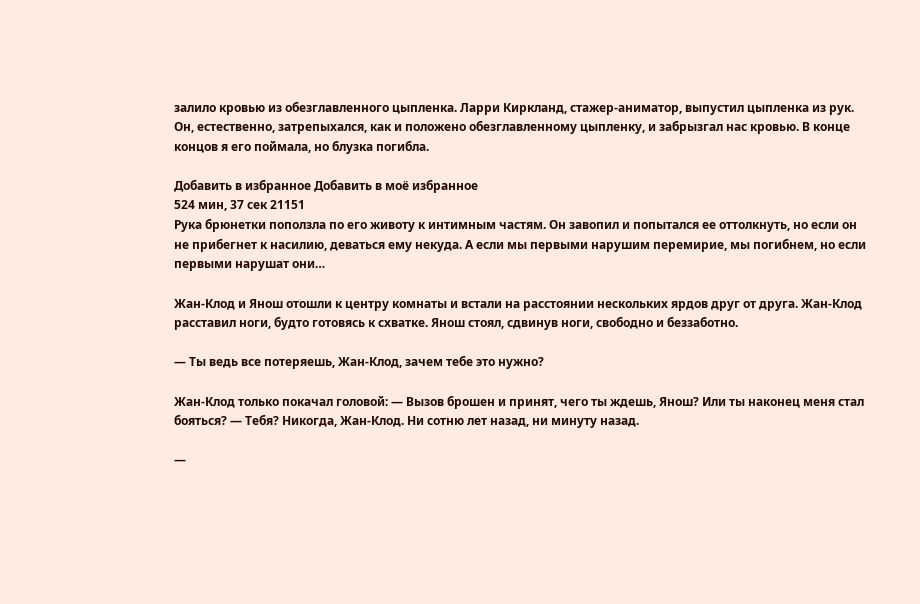залило кровью из обезглавленного цыпленка. Ларри Киркланд, стажер-аниматор, выпустил цыпленка из рук. Он, естественно, затрепыхался, как и положено обезглавленному цыпленку, и забрызгал нас кровью. В конце концов я его поймала, но блузка погибла.

Добавить в избранное Добавить в моё избранное
524 мин, 37 сек 21151
Рука брюнетки поползла по его животу к интимным частям. Он завопил и попытался ее оттолкнуть, но если он не прибегнет к насилию, деваться ему некуда. А если мы первыми нарушим перемирие, мы погибнем, но если первыми нарушат они…

Жан-Клод и Янош отошли к центру комнаты и встали на расстоянии нескольких ярдов друг от друга. Жан-Клод расставил ноги, будто готовясь к схватке. Янош стоял, сдвинув ноги, свободно и беззаботно.

— Ты ведь все потеряешь, Жан-Клод, зачем тебе это нужно?

Жан-Клод только покачал головой: — Вызов брошен и принят, чего ты ждешь, Янош? Или ты наконец меня стал бояться? — Тебя? Никогда, Жан-Клод. Ни сотню лет назад, ни минуту назад.

—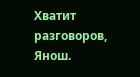Хватит разговоров, Янош.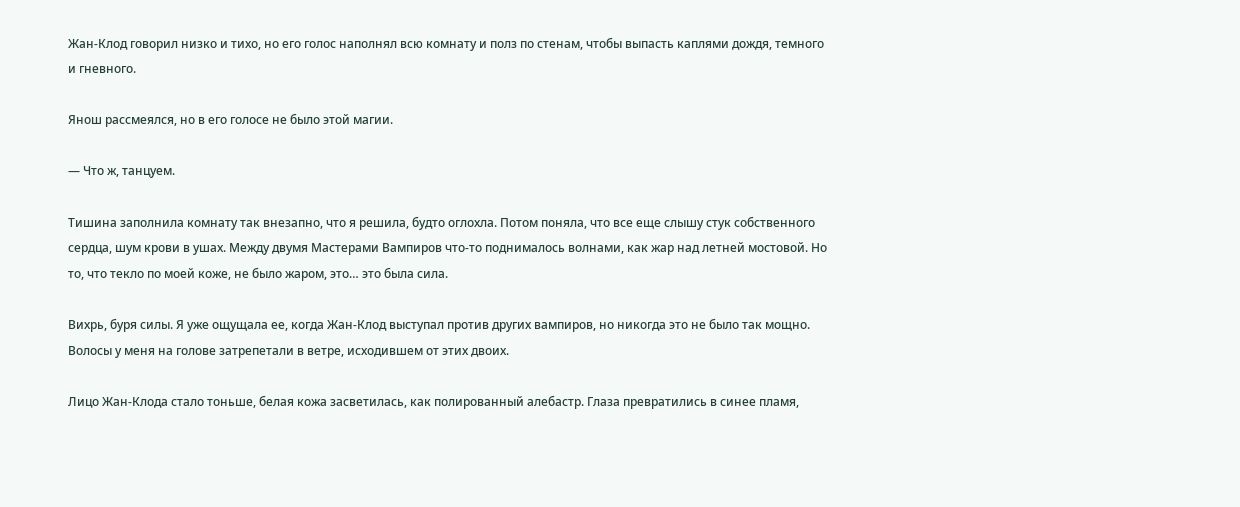Жан-Клод говорил низко и тихо, но его голос наполнял всю комнату и полз по стенам, чтобы выпасть каплями дождя, темного и гневного.

Янош рассмеялся, но в его голосе не было этой магии.

— Что ж, танцуем.

Тишина заполнила комнату так внезапно, что я решила, будто оглохла. Потом поняла, что все еще слышу стук собственного сердца, шум крови в ушах. Между двумя Мастерами Вампиров что-то поднималось волнами, как жар над летней мостовой. Но то, что текло по моей коже, не было жаром, это… это была сила.

Вихрь, буря силы. Я уже ощущала ее, когда Жан-Клод выступал против других вампиров, но никогда это не было так мощно. Волосы у меня на голове затрепетали в ветре, исходившем от этих двоих.

Лицо Жан-Клода стало тоньше, белая кожа засветилась, как полированный алебастр. Глаза превратились в синее пламя,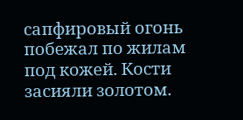сапфировый огонь побежал по жилам под кожей. Кости засияли золотом.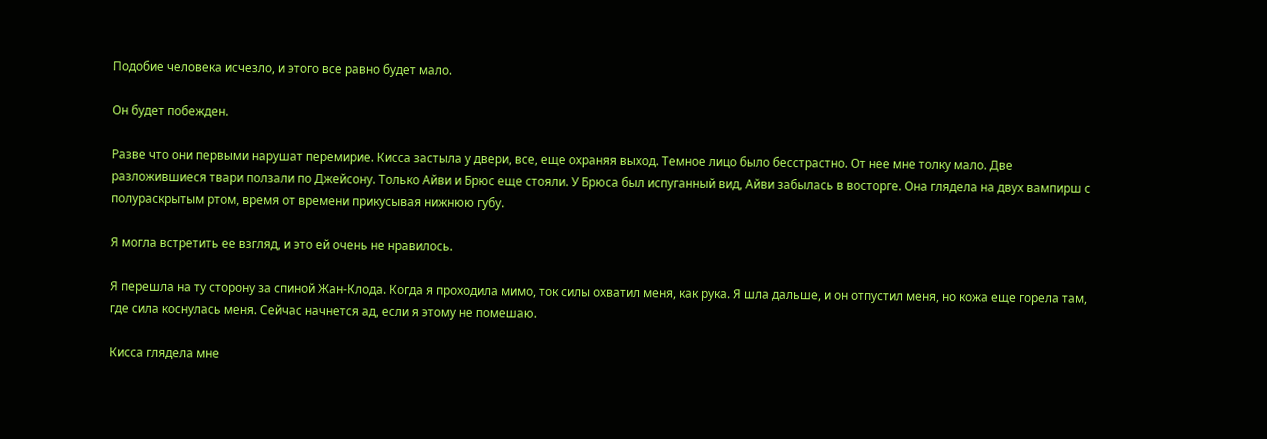Подобие человека исчезло, и этого все равно будет мало.

Он будет побежден.

Разве что они первыми нарушат перемирие. Кисса застыла у двери, все, еще охраняя выход. Темное лицо было бесстрастно. От нее мне толку мало. Две разложившиеся твари ползали по Джейсону. Только Айви и Брюс еще стояли. У Брюса был испуганный вид, Айви забылась в восторге. Она глядела на двух вампирш с полураскрытым ртом, время от времени прикусывая нижнюю губу.

Я могла встретить ее взгляд, и это ей очень не нравилось.

Я перешла на ту сторону за спиной Жан-Клода. Когда я проходила мимо, ток силы охватил меня, как рука. Я шла дальше, и он отпустил меня, но кожа еще горела там, где сила коснулась меня. Сейчас начнется ад, если я этому не помешаю.

Кисса глядела мне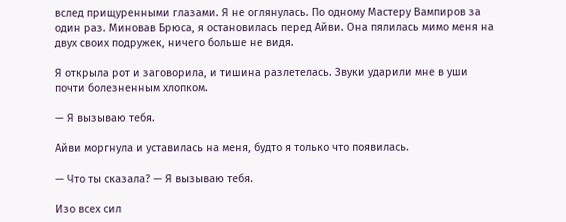вслед прищуренными глазами. Я не оглянулась. По одному Мастеру Вампиров за один раз. Миновав Брюса, я остановилась перед Айви. Она пялилась мимо меня на двух своих подружек, ничего больше не видя.

Я открыла рот и заговорила, и тишина разлетелась. Звуки ударили мне в уши почти болезненным хлопком.

— Я вызываю тебя.

Айви моргнула и уставилась на меня, будто я только что появилась.

— Что ты сказала? — Я вызываю тебя.

Изо всех сил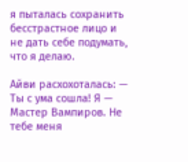я пыталась сохранить бесстрастное лицо и не дать себе подумать, что я делаю.

Айви расхохоталась: — Ты с ума сошла! Я — Мастер Вампиров. Не тебе меня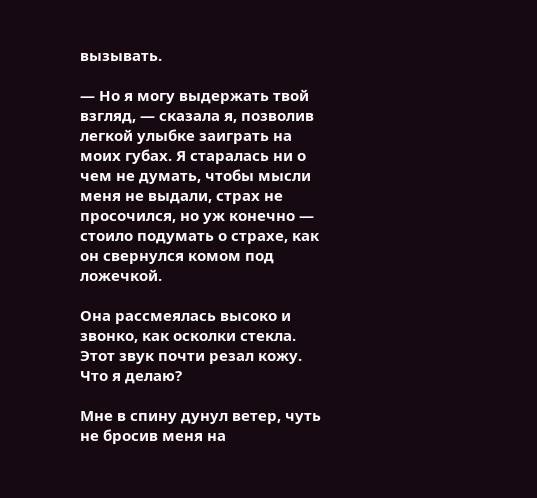вызывать.

— Но я могу выдержать твой взгляд, — сказала я, позволив легкой улыбке заиграть на моих губах. Я старалась ни о чем не думать, чтобы мысли меня не выдали, страх не просочился, но уж конечно — стоило подумать о страхе, как он свернулся комом под ложечкой.

Она рассмеялась высоко и звонко, как осколки стекла. Этот звук почти резал кожу. Что я делаю?

Мне в спину дунул ветер, чуть не бросив меня на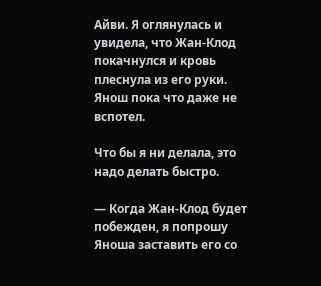Айви. Я оглянулась и увидела, что Жан-Клод покачнулся и кровь плеснула из его руки. Янош пока что даже не вспотел.

Что бы я ни делала, это надо делать быстро.

— Когда Жан-Клод будет побежден, я попрошу Яноша заставить его со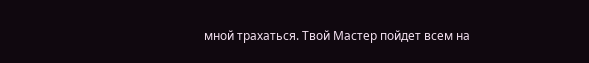мной трахаться. Твой Мастер пойдет всем на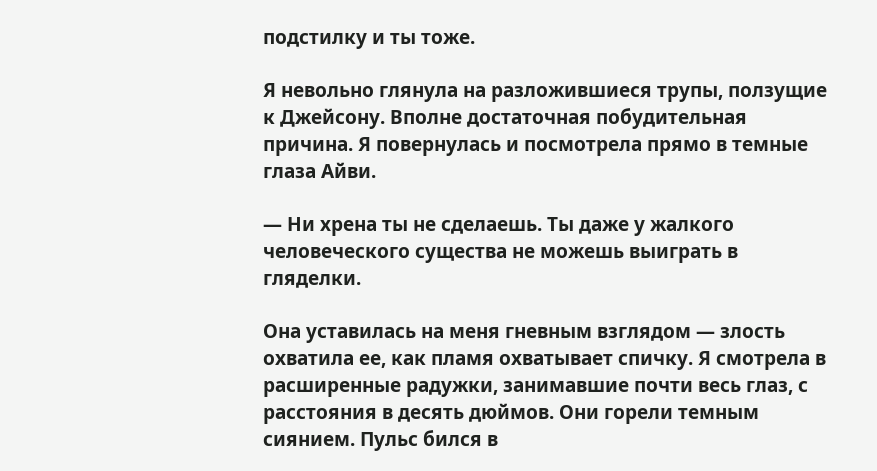подстилку и ты тоже.

Я невольно глянула на разложившиеся трупы, ползущие к Джейсону. Вполне достаточная побудительная причина. Я повернулась и посмотрела прямо в темные глаза Айви.

— Ни хрена ты не сделаешь. Ты даже у жалкого человеческого существа не можешь выиграть в гляделки.

Она уставилась на меня гневным взглядом — злость охватила ее, как пламя охватывает спичку. Я смотрела в расширенные радужки, занимавшие почти весь глаз, с расстояния в десять дюймов. Они горели темным сиянием. Пульс бился в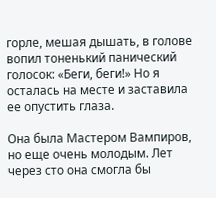горле, мешая дышать, в голове вопил тоненький панический голосок: «Беги, беги!» Но я осталась на месте и заставила ее опустить глаза.

Она была Мастером Вампиров, но еще очень молодым. Лет через сто она смогла бы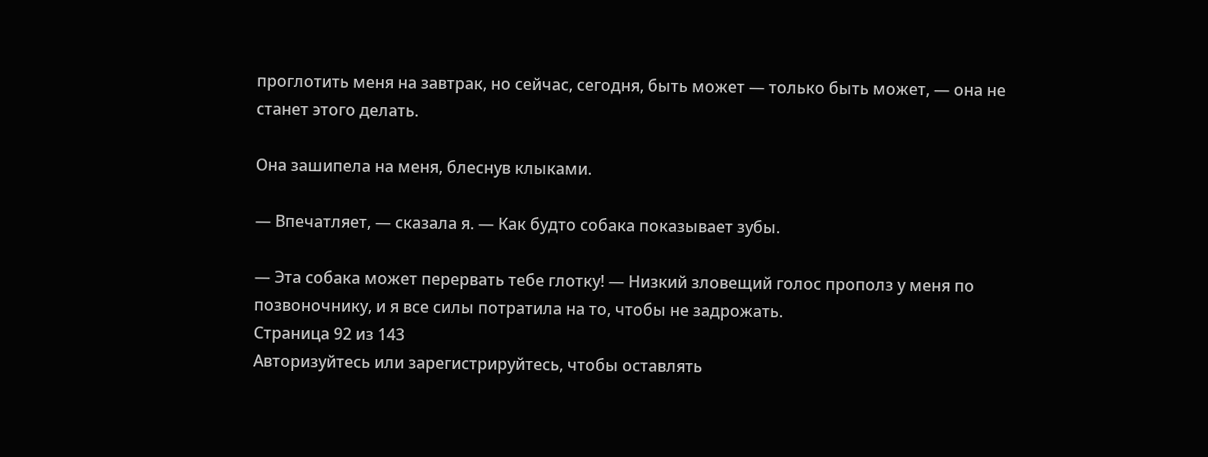проглотить меня на завтрак, но сейчас, сегодня, быть может — только быть может, — она не станет этого делать.

Она зашипела на меня, блеснув клыками.

— Впечатляет, — сказала я. — Как будто собака показывает зубы.

— Эта собака может перервать тебе глотку! — Низкий зловещий голос прополз у меня по позвоночнику, и я все силы потратила на то, чтобы не задрожать.
Страница 92 из 143
Авторизуйтесь или зарегистрируйтесь, чтобы оставлять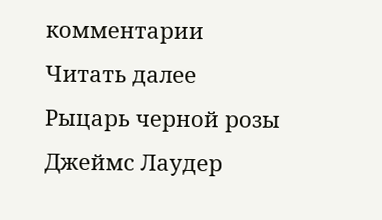комментарии
Читать далее
Рыцарь черной розы
Джеймс Лаудер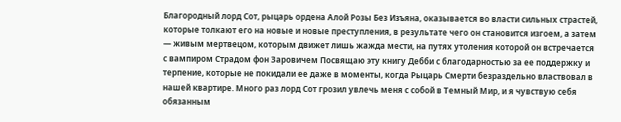Благородный лорд Сот, рыцарь ордена Алой Розы Без Изъяна, оказывается во власти сильных страстей, которые толкают его на новые и новые преступления, в результате чего он становится изгоем, а затем — живым мертвецом, которым движет лишь жажда мести, на путях утоления которой он встречается с вампиром Страдом фон Заровичем Посвящаю эту книгу Дебби с благодарностью за ее поддержку и терпение, которые не покидали ее даже в моменты, когда Рыцарь Смерти безраздельно властвовал в нашей квартире. Много раз лорд Сот грозил увлечь меня с собой в Темный Мир, и я чувствую себя обязанным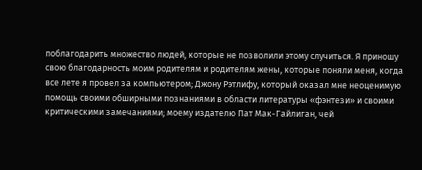поблагодарить множество людей, которые не позволили этому случиться. Я приношу свою благодарность моим родителям и родителям жены, которые поняли меня, когда все лете я провел за компьютером; Джону Рэтлифу, который оказал мне неоценимую помощь своими обширными познаниями в области литературы «фэнтези» и своими критическими замечаниями; моему издателю Пат Мак-Гайлиган, чей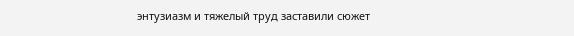энтузиазм и тяжелый труд заставили сюжет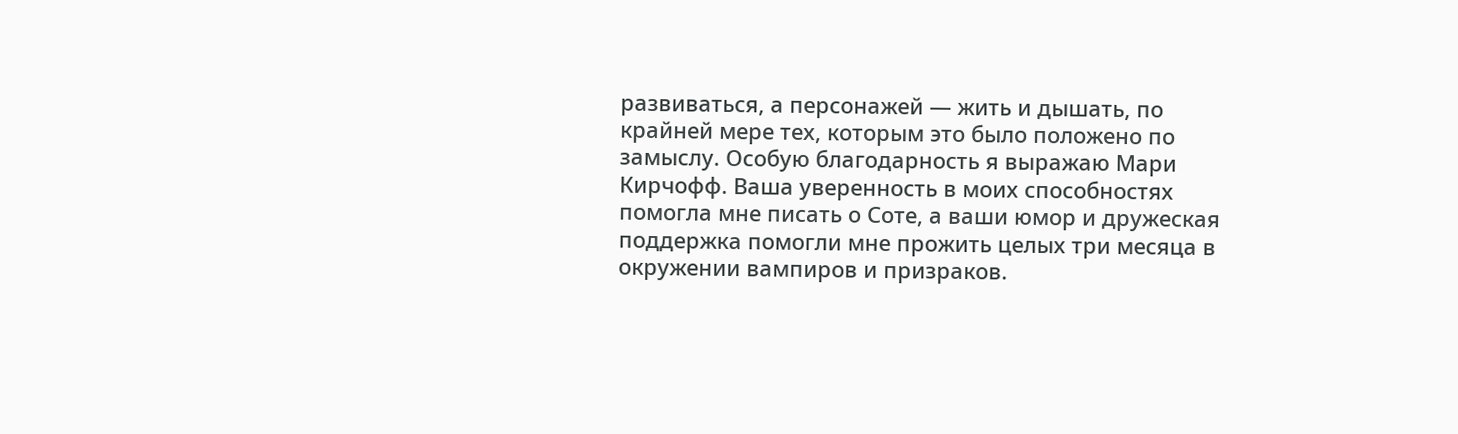развиваться, а персонажей — жить и дышать, по крайней мере тех, которым это было положено по замыслу. Особую благодарность я выражаю Мари Кирчофф. Ваша уверенность в моих способностях помогла мне писать о Соте, а ваши юмор и дружеская поддержка помогли мне прожить целых три месяца в окружении вампиров и призраков.